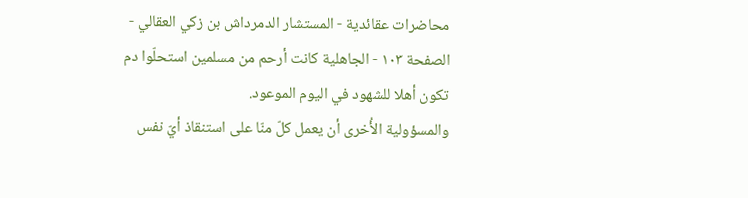محاضرات عقائدية - المستشار الدمرداش بن زكي العقالي - الصفحة ١٠٣ - الجاهلية كانت أرحم من مسلمين استحلّوا دم
تكون أهلا للشهود في اليوم الموعود.
والمسؤولية الأُخرى أن يعمل كلّ منّا على استنقاذ أيّ نفس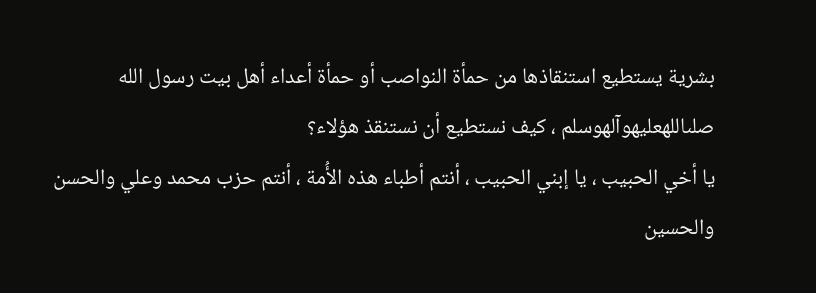بشرية يستطيع استنقاذها من حمأة النواصب أو حمأة أعداء أهل بيت رسول الله صلىاللهعليهوآلهوسلم ، كيف نستطيع أن نستنقذ هؤلاء؟
يا أخي الحبيب ، يا إبني الحبيب ، أنتم أطباء هذه الأُمة ، أنتم حزب محمد وعلي والحسن والحسين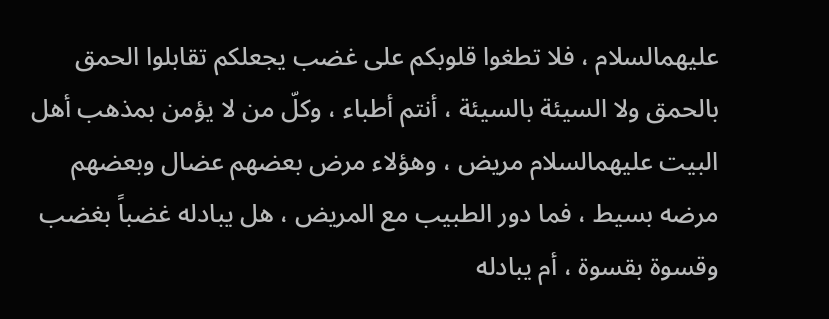عليهمالسلام ، فلا تطغوا قلوبكم على غضب يجعلكم تقابلوا الحمق بالحمق ولا السيئة بالسيئة ، أنتم أطباء ، وكلّ من لا يؤمن بمذهب أهل البيت عليهمالسلام مريض ، وهؤلاء مرض بعضهم عضال وبعضهم مرضه بسيط ، فما دور الطبيب مع المريض ، هل يبادله غضباً بغضب وقسوة بقسوة ، أم يبادله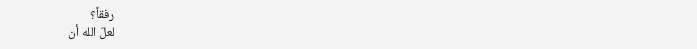رفقاً؟
لعلّ الله أن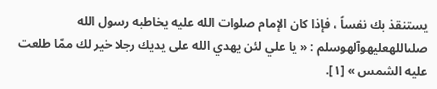يستنقذ بك نفساً ، فإذا كان الإمام صلوات الله عليه يخاطبه رسول الله صلىاللهعليهوآلهوسلم : « يا علي لئن يهدي الله على يديك رجلا خير لك ممّا طلعت عليه الشمس » [١].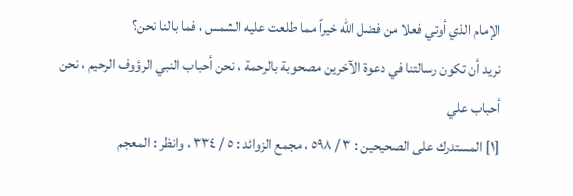الإمام الذي أوتي فعلا من فضل الله خيراً مما طلعت عليه الشمس ، فما بالنا نحن؟
نريد أن تكون رسالتنا في دعوة الآخرين مصحوبة بالرحمة ، نحن أحباب النبي الرؤوف الرحيم ، نحن أحباب علي
[١] المستدرك على الصحيحين : ٣ / ٥٩٨ ، مجمع الزوائد : ٥ / ٣٣٤ ، وانظر : المعجم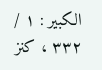الكبير : ١ / ٣٣٢ ، كنز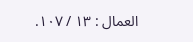العمال : ١٣ / ١٠٧.